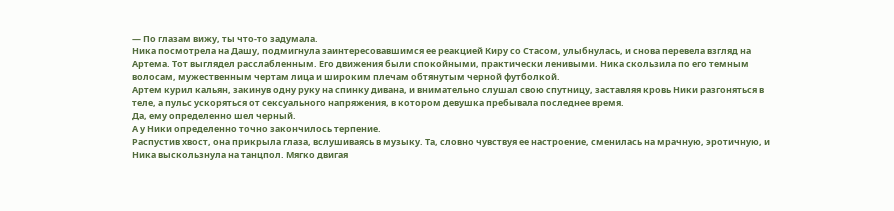— По глазам вижу, ты что-то задумала.
Ника посмотрела на Дашу, подмигнула заинтересовавшимся ее реакцией Киру со Стасом, улыбнулась, и снова перевела взгляд на Артема. Тот выглядел расслабленным. Его движения были спокойными, практически ленивыми. Ника скользила по его темным волосам, мужественным чертам лица и широким плечам обтянутым черной футболкой.
Артем курил кальян, закинув одну руку на спинку дивана, и внимательно слушал свою спутницу, заставляя кровь Ники разгоняться в теле, а пульс ускоряться от сексуального напряжения, в котором девушка пребывала последнее время.
Да, ему определенно шел черный.
А у Ники определенно точно закончилось терпение.
Распустив хвост, она прикрыла глаза, вслушиваясь в музыку. Та, словно чувствуя ее настроение, сменилась на мрачную, эротичную, и Ника выскользнула на танцпол. Мягко двигая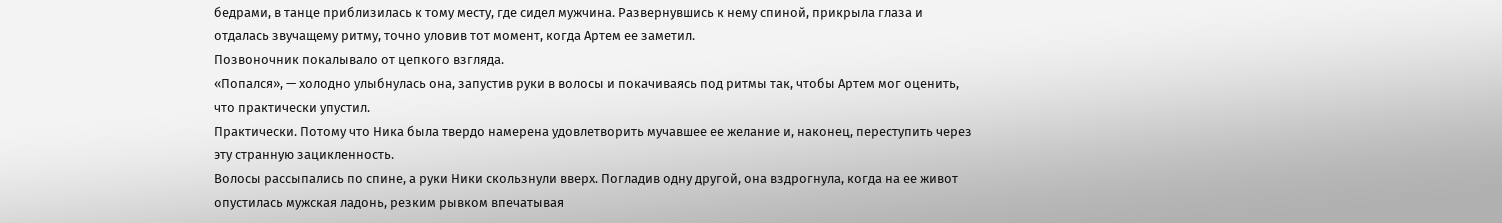бедрами, в танце приблизилась к тому месту, где сидел мужчина. Развернувшись к нему спиной, прикрыла глаза и отдалась звучащему ритму, точно уловив тот момент, когда Артем ее заметил.
Позвоночник покалывало от цепкого взгляда.
«Попался», — холодно улыбнулась она, запустив руки в волосы и покачиваясь под ритмы так, чтобы Артем мог оценить, что практически упустил.
Практически. Потому что Ника была твердо намерена удовлетворить мучавшее ее желание и, наконец, переступить через эту странную зацикленность.
Волосы рассыпались по спине, а руки Ники скользнули вверх. Погладив одну другой, она вздрогнула, когда на ее живот опустилась мужская ладонь, резким рывком впечатывая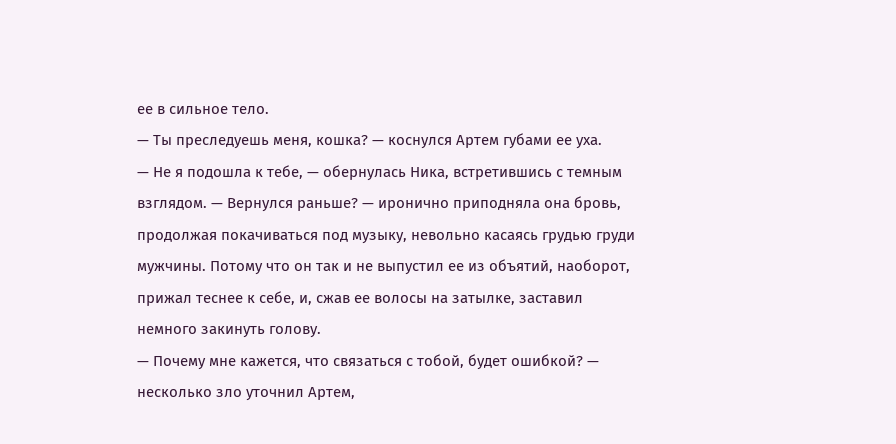ее в сильное тело.
— Ты преследуешь меня, кошка? — коснулся Артем губами ее уха.
— Не я подошла к тебе, — обернулась Ника, встретившись с темным взглядом. — Вернулся раньше? — иронично приподняла она бровь, продолжая покачиваться под музыку, невольно касаясь грудью груди мужчины. Потому что он так и не выпустил ее из объятий, наоборот, прижал теснее к себе, и, сжав ее волосы на затылке, заставил немного закинуть голову.
— Почему мне кажется, что связаться с тобой, будет ошибкой? — несколько зло уточнил Артем,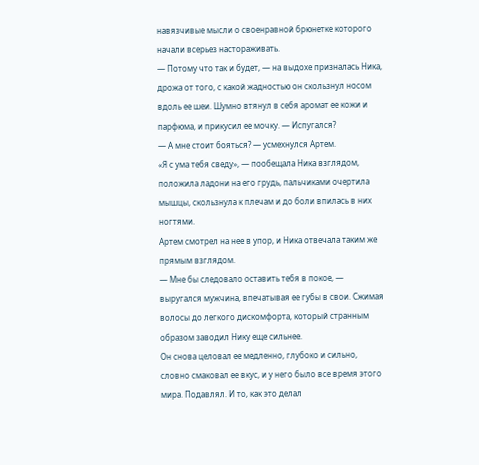навязчивые мысли о своенравной брюнетке которого начали всерьез настораживать.
— Потому что так и будет, — на выдохе призналась Ника, дрожа от того, с какой жадностью он скользнул носом вдоль ее шеи. Шумно втянул в себя аромат ее кожи и парфюма, и прикусил ее мочку. — Испугался?
— А мне стоит бояться? — усмехнулся Артем.
«Я с ума тебя сведу», — пообещала Ника взглядом, положила ладони на его грудь, пальчиками очертила мышцы, скользнула к плечам и до боли впилась в них ногтями.
Артем смотрел на нее в упор, и Ника отвечала таким же прямым взглядом.
— Мне бы следовало оставить тебя в покое, — выругался мужчина, впечатывая ее губы в свои. Сжимая волосы до легкого дискомфорта, который странным образом заводил Нику еще сильнее.
Он снова целовал ее медленно, глубоко и сильно, словно смаковал ее вкус, и у него было все время этого мира. Подавлял. И то, как это делал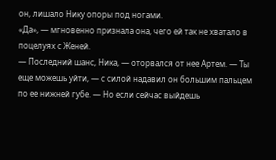он, лишало Нику опоры под ногами.
«Да», — мгновенно признала она, чего ей так не хватало в поцелуях с Женей.
— Последний шанс, Ника, — оторвался от нее Артем. — Ты еще можешь уйти, — с силой надавил он большим пальцем по ее нижней губе. — Но если сейчас выйдешь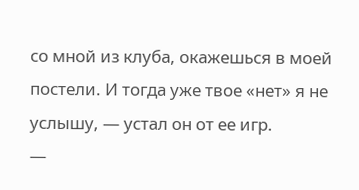со мной из клуба, окажешься в моей постели. И тогда уже твое «нет» я не услышу, — устал он от ее игр.
—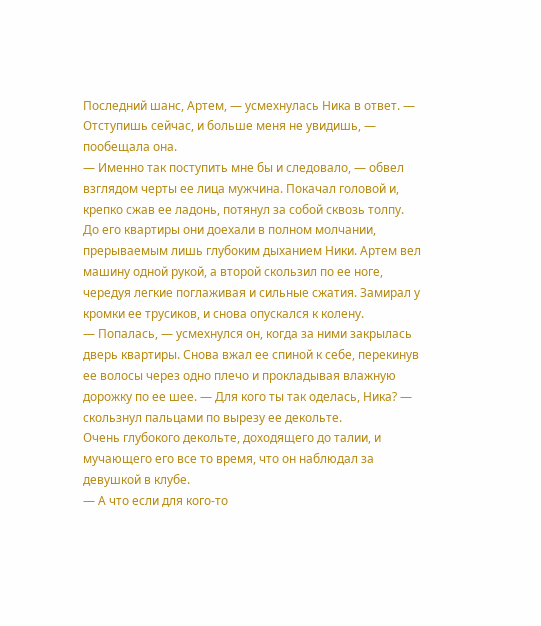Последний шанс, Артем, — усмехнулась Ника в ответ. — Отступишь сейчас, и больше меня не увидишь, — пообещала она.
— Именно так поступить мне бы и следовало, — обвел взглядом черты ее лица мужчина. Покачал головой и, крепко сжав ее ладонь, потянул за собой сквозь толпу.
До его квартиры они доехали в полном молчании, прерываемым лишь глубоким дыханием Ники. Артем вел машину одной рукой, а второй скользил по ее ноге, чередуя легкие поглаживая и сильные сжатия. Замирал у кромки ее трусиков, и снова опускался к колену.
— Попалась, — усмехнулся он, когда за ними закрылась дверь квартиры. Снова вжал ее спиной к себе, перекинув ее волосы через одно плечо и прокладывая влажную дорожку по ее шее. — Для кого ты так оделась, Ника? — скользнул пальцами по вырезу ее декольте.
Очень глубокого декольте, доходящего до талии, и мучающего его все то время, что он наблюдал за девушкой в клубе.
— А что если для кого-то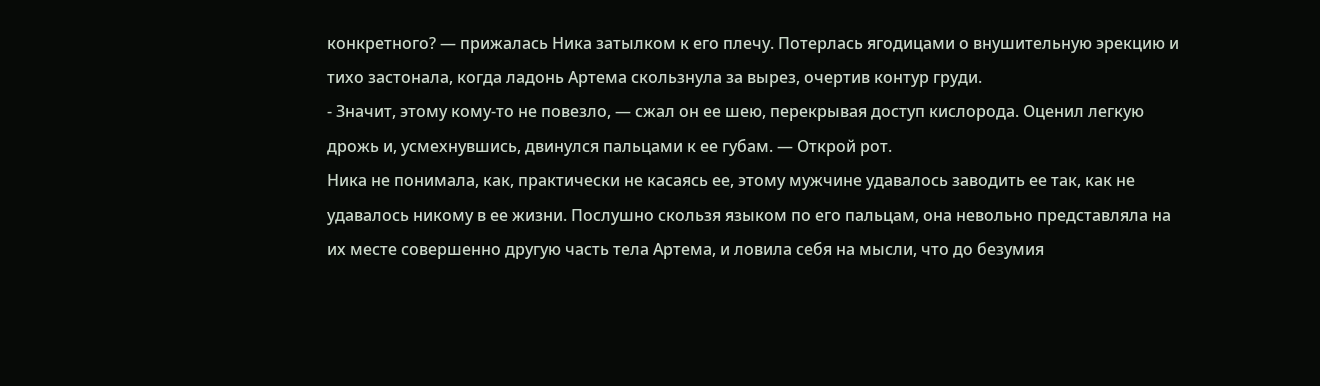конкретного? — прижалась Ника затылком к его плечу. Потерлась ягодицами о внушительную эрекцию и тихо застонала, когда ладонь Артема скользнула за вырез, очертив контур груди.
- Значит, этому кому-то не повезло, — сжал он ее шею, перекрывая доступ кислорода. Оценил легкую дрожь и, усмехнувшись, двинулся пальцами к ее губам. — Открой рот.
Ника не понимала, как, практически не касаясь ее, этому мужчине удавалось заводить ее так, как не удавалось никому в ее жизни. Послушно скользя языком по его пальцам, она невольно представляла на их месте совершенно другую часть тела Артема, и ловила себя на мысли, что до безумия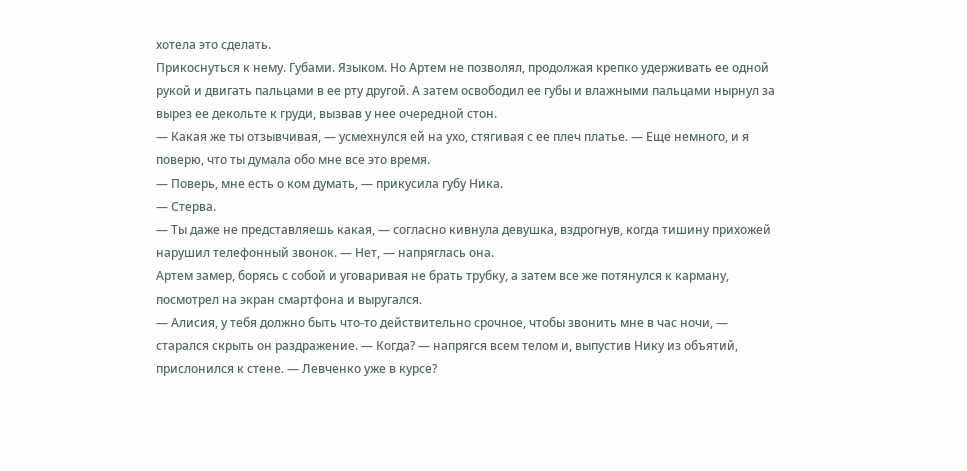хотела это сделать.
Прикоснуться к нему. Губами. Языком. Но Артем не позволял, продолжая крепко удерживать ее одной рукой и двигать пальцами в ее рту другой. А затем освободил ее губы и влажными пальцами нырнул за вырез ее декольте к груди, вызвав у нее очередной стон.
— Какая же ты отзывчивая, — усмехнулся ей на ухо, стягивая с ее плеч платье. — Еще немного, и я поверю, что ты думала обо мне все это время.
— Поверь, мне есть о ком думать, — прикусила губу Ника.
— Стерва.
— Ты даже не представляешь какая, — согласно кивнула девушка, вздрогнув, когда тишину прихожей нарушил телефонный звонок. — Нет, — напряглась она.
Артем замер, борясь с собой и уговаривая не брать трубку, а затем все же потянулся к карману, посмотрел на экран смартфона и выругался.
— Алисия, у тебя должно быть что-то действительно срочное, чтобы звонить мне в час ночи, — старался скрыть он раздражение. — Когда? — напрягся всем телом и, выпустив Нику из объятий, прислонился к стене. — Левченко уже в курсе?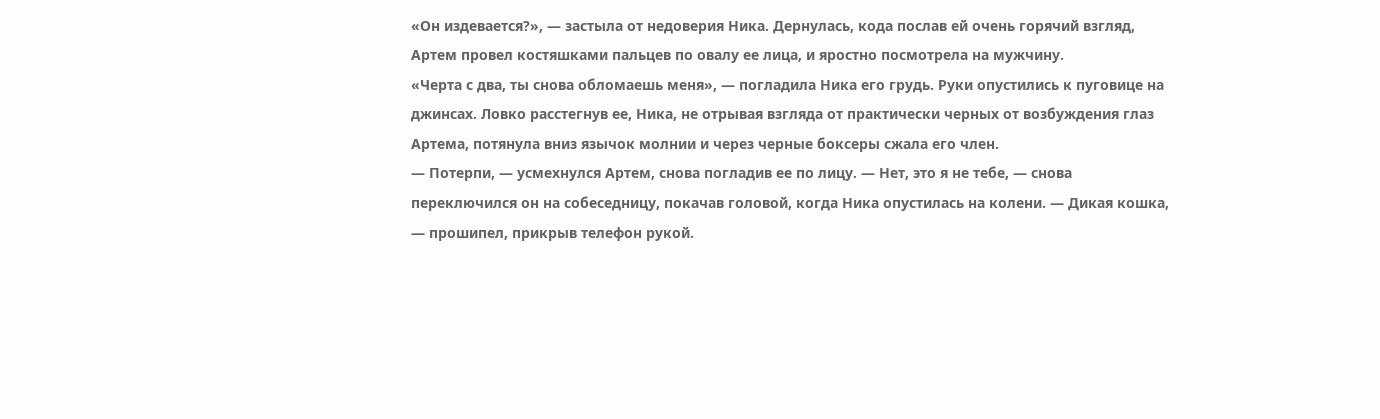«Он издевается?», — застыла от недоверия Ника. Дернулась, кода послав ей очень горячий взгляд, Артем провел костяшками пальцев по овалу ее лица, и яростно посмотрела на мужчину.
«Черта с два, ты снова обломаешь меня», — погладила Ника его грудь. Руки опустились к пуговице на джинсах. Ловко расстегнув ее, Ника, не отрывая взгляда от практически черных от возбуждения глаз Артема, потянула вниз язычок молнии и через черные боксеры сжала его член.
— Потерпи, — усмехнулся Артем, снова погладив ее по лицу. — Нет, это я не тебе, — снова переключился он на собеседницу, покачав головой, когда Ника опустилась на колени. — Дикая кошка, — прошипел, прикрыв телефон рукой.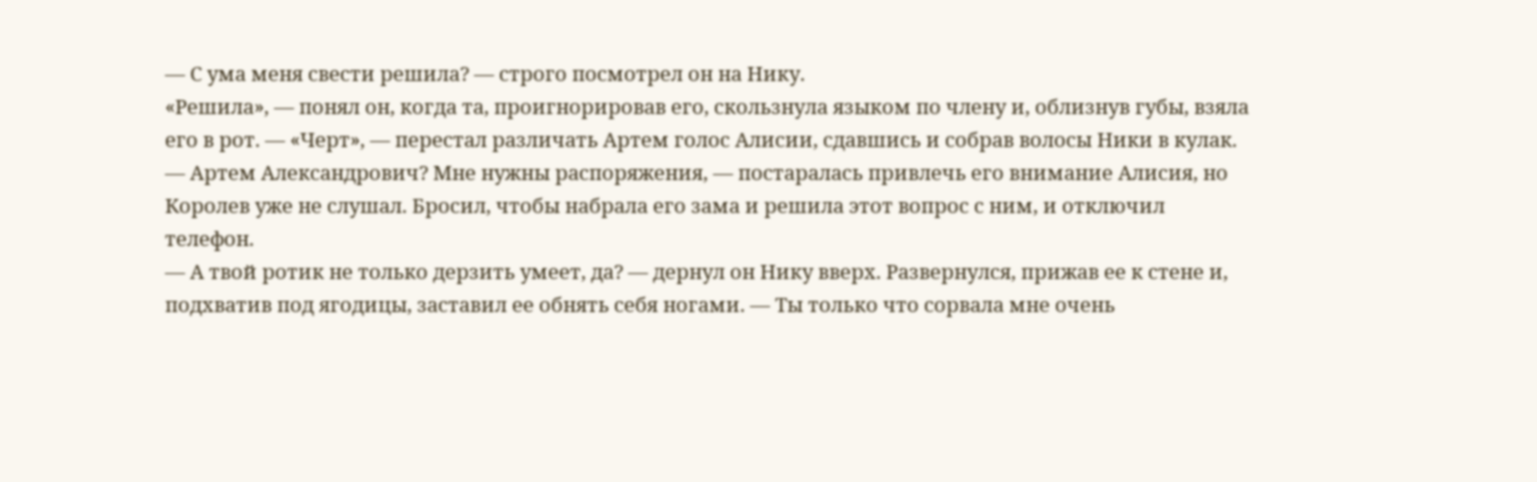— С ума меня свести решила? — строго посмотрел он на Нику.
«Решила», — понял он, когда та, проигнорировав его, скользнула языком по члену и, облизнув губы, взяла его в рот. — «Черт», — перестал различать Артем голос Алисии, сдавшись и собрав волосы Ники в кулак.
— Артем Александрович? Мне нужны распоряжения, — постаралась привлечь его внимание Алисия, но Королев уже не слушал. Бросил, чтобы набрала его зама и решила этот вопрос с ним, и отключил телефон.
— А твой ротик не только дерзить умеет, да? — дернул он Нику вверх. Развернулся, прижав ее к стене и, подхватив под ягодицы, заставил ее обнять себя ногами. — Ты только что сорвала мне очень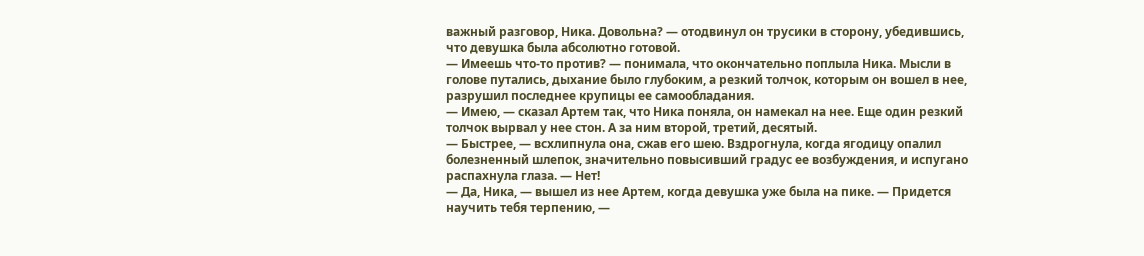важный разговор, Ника. Довольна? — отодвинул он трусики в сторону, убедившись, что девушка была абсолютно готовой.
— Имеешь что-то против? — понимала, что окончательно поплыла Ника. Мысли в голове путались, дыхание было глубоким, а резкий толчок, которым он вошел в нее, разрушил последнее крупицы ее самообладания.
— Имею, — сказал Артем так, что Ника поняла, он намекал на нее. Еще один резкий толчок вырвал у нее стон. А за ним второй, третий, десятый.
— Быстрее, — всхлипнула она, сжав его шею. Вздрогнула, когда ягодицу опалил болезненный шлепок, значительно повысивший градус ее возбуждения, и испугано распахнула глаза. — Нет!
— Да, Ника, — вышел из нее Артем, когда девушка уже была на пике. — Придется научить тебя терпению, —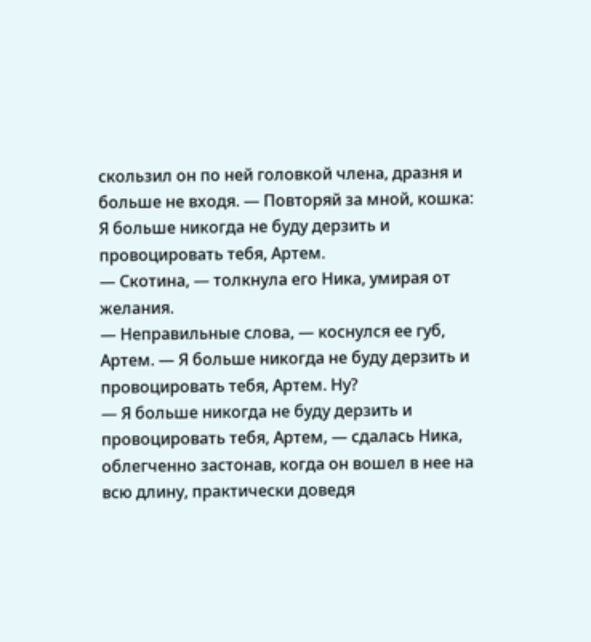скользил он по ней головкой члена, дразня и больше не входя. — Повторяй за мной, кошка: Я больше никогда не буду дерзить и провоцировать тебя, Артем.
— Скотина, — толкнула его Ника, умирая от желания.
— Неправильные слова, — коснулся ее губ, Артем. — Я больше никогда не буду дерзить и провоцировать тебя, Артем. Ну?
— Я больше никогда не буду дерзить и провоцировать тебя, Артем, — сдалась Ника, облегченно застонав, когда он вошел в нее на всю длину, практически доведя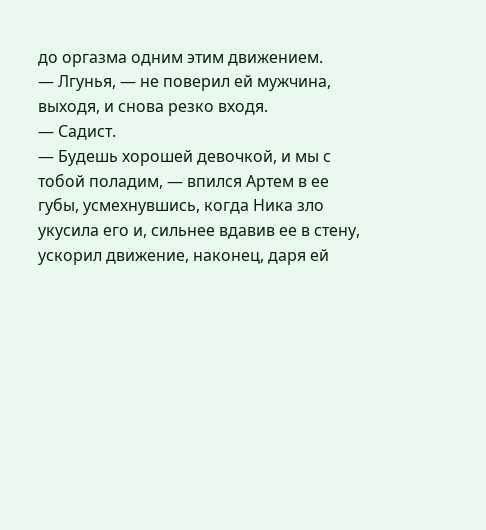до оргазма одним этим движением.
— Лгунья, — не поверил ей мужчина, выходя, и снова резко входя.
— Садист.
— Будешь хорошей девочкой, и мы с тобой поладим, — впился Артем в ее губы, усмехнувшись, когда Ника зло укусила его и, сильнее вдавив ее в стену, ускорил движение, наконец, даря ей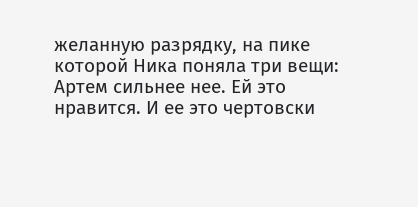желанную разрядку, на пике которой Ника поняла три вещи:
Артем сильнее нее. Ей это нравится. И ее это чертовски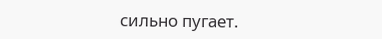сильно пугает.